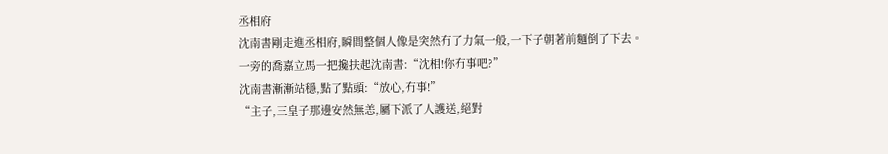丞相府
沈南書剛走進丞相府,瞬間整個人像是突然冇了力氣一般,一下子朝著前麵倒了下去。
一旁的喬嘉立馬一把攙扶起沈南書:“沈相!你冇事吧?”
沈南書漸漸站穩,點了點頭:“放心,冇事!”
“主子,三皇子那邊安然無恙,屬下派了人護送,絕對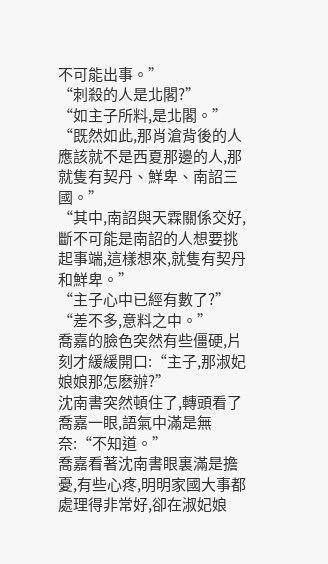不可能出事。”
“刺殺的人是北閣?”
“如主子所料,是北閣。”
“既然如此,那肖滄背後的人應該就不是西夏那邊的人,那就隻有契丹、鮮卑、南詔三國。”
“其中,南詔與天霖關係交好,斷不可能是南詔的人想要挑起事端,這樣想來,就隻有契丹和鮮卑。”
“主子心中已經有數了?”
“差不多,意料之中。”
喬嘉的臉色突然有些僵硬,片刻才緩緩開口:“主子,那淑妃娘娘那怎麽辦?”
沈南書突然頓住了,轉頭看了喬嘉一眼,語氣中滿是無奈:“不知道。”
喬嘉看著沈南書眼裏滿是擔憂,有些心疼,明明家國大事都處理得非常好,卻在淑妃娘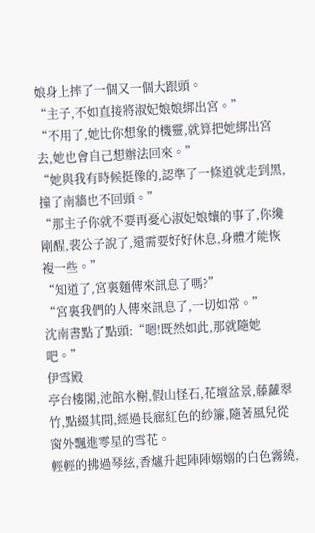娘身上摔了一個又一個大跟頭。
“主子,不如直接將淑妃娘娘綁出宮。”
“不用了,她比你想象的機靈,就算把她綁出宮去,她也會自己想辦法回來。”
“她與我有時候挺像的,認準了一條道就走到黑,撞了南牆也不回頭。”
“那主子你就不要再憂心淑妃娘孃的事了,你纔剛醒,裴公子說了,還需要好好休息,身體才能恢複一些。”
“知道了,宮裏麵傳來訊息了嗎?”
“宮裏我們的人傳來訊息了,一切如常。”
沈南書點了點頭:“嗯!既然如此,那就隨她吧。”
伊雪殿
亭台樓閣,池館水榭,假山怪石,花壇盆景,藤蘿翠竹,點綴其間,經過長廊紅色的紗簾,隨著風兒從窗外飄進零星的雪花。
輕輕的拂過琴絃,香爐升起陣陣嫋嫋的白色霧繞,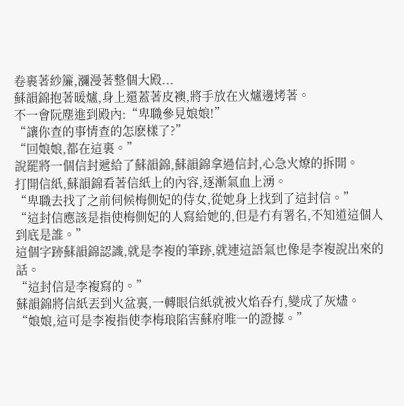卷裹著紗簾,瀰漫著整個大殿...
蘇韻錦抱著暖爐,身上還蓋著皮襖,將手放在火爐邊烤著。
不一會阮塵進到殿內:“卑職參見娘娘!”
“讓你查的事情查的怎麽樣了?”
“回娘娘,都在這裏。”
說罷將一個信封遞給了蘇韻錦,蘇韻錦拿過信封,心急火燎的拆開。
打開信紙,蘇韻錦看著信紙上的內容,逐漸氣血上湧。
“卑職去找了之前伺候梅側妃的侍女,從她身上找到了這封信。”
“這封信應該是指使梅側妃的人寫給她的,但是冇有署名,不知道這個人到底是誰。”
這個字跡蘇韻錦認識,就是李複的筆跡,就連這語氣也像是李複說出來的話。
“這封信是李複寫的。”
蘇韻錦將信紙丟到火盆裏,一轉眼信紙就被火焰吞冇,變成了灰燼。
“娘娘,這可是李複指使李梅琅陷害蘇府唯一的證據。”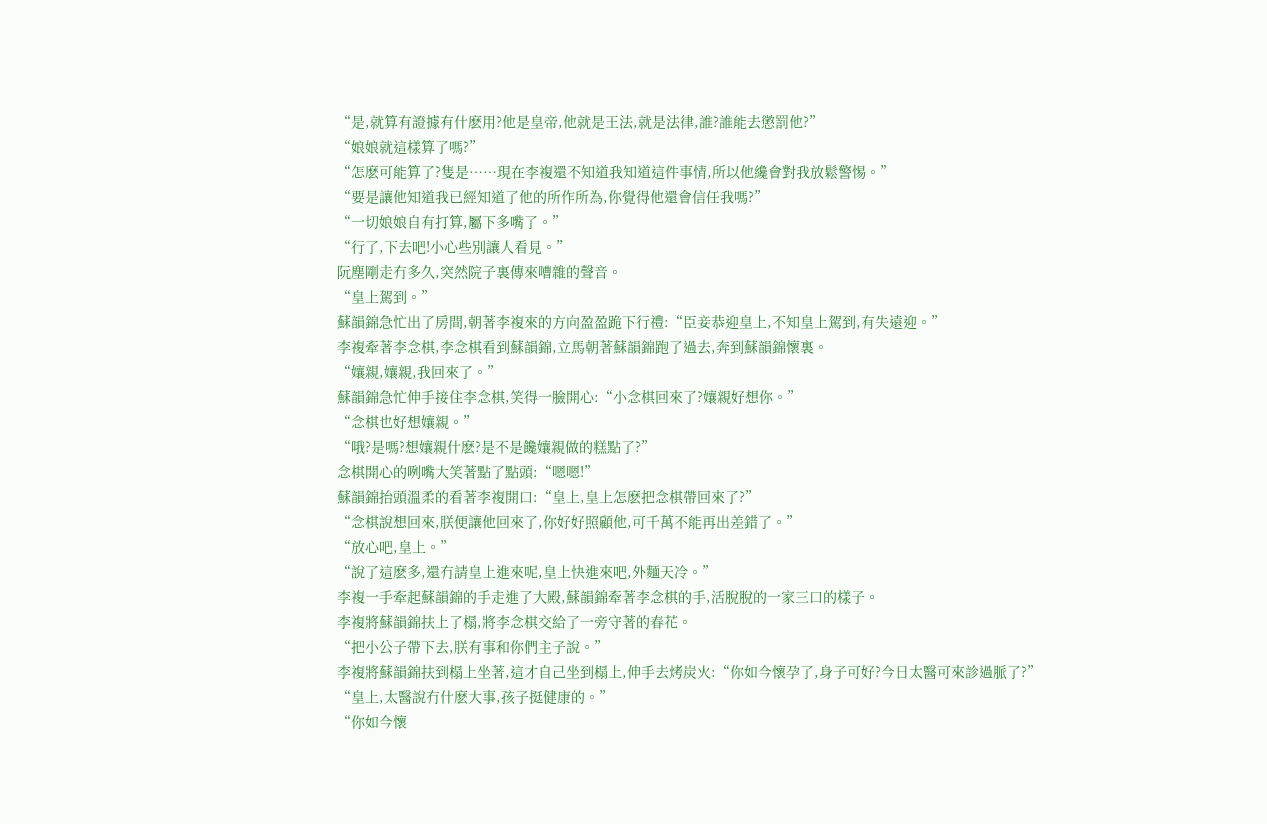“是,就算有證據有什麽用?他是皇帝,他就是王法,就是法律,誰?誰能去懲罰他?”
“娘娘就這樣算了嗎?”
“怎麽可能算了?隻是……現在李複還不知道我知道這件事情,所以他纔會對我放鬆警惕。”
“要是讓他知道我已經知道了他的所作所為,你覺得他還會信任我嗎?”
“一切娘娘自有打算,屬下多嘴了。”
“行了,下去吧!小心些別讓人看見。”
阮塵剛走冇多久,突然院子裏傳來嘈雜的聲音。
“皇上駕到。”
蘇韻錦急忙出了房間,朝著李複來的方向盈盈跪下行禮:“臣妾恭迎皇上,不知皇上駕到,有失遠迎。”
李複牽著李念棋,李念棋看到蘇韻錦,立馬朝著蘇韻錦跑了過去,奔到蘇韻錦懷裏。
“孃親,孃親,我回來了。”
蘇韻錦急忙伸手接住李念棋,笑得一臉開心:“小念棋回來了?孃親好想你。”
“念棋也好想孃親。”
“哦?是嗎?想孃親什麽?是不是饞孃親做的糕點了?”
念棋開心的咧嘴大笑著點了點頭:“嗯嗯!”
蘇韻錦抬頭溫柔的看著李複開口:“皇上,皇上怎麽把念棋帶回來了?”
“念棋說想回來,朕便讓他回來了,你好好照顧他,可千萬不能再出差錯了。”
“放心吧,皇上。”
“說了這麽多,還冇請皇上進來呢,皇上快進來吧,外麵天冷。”
李複一手牽起蘇韻錦的手走進了大殿,蘇韻錦牽著李念棋的手,活脫脫的一家三口的樣子。
李複將蘇韻錦扶上了榻,將李念棋交給了一旁守著的春花。
“把小公子帶下去,朕有事和你們主子說。”
李複將蘇韻錦扶到榻上坐著,這才自己坐到榻上,伸手去烤炭火:“你如今懷孕了,身子可好?今日太醫可來診過脈了?”
“皇上,太醫說冇什麽大事,孩子挺健康的。”
“你如今懷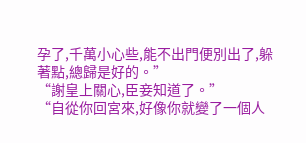孕了,千萬小心些,能不出門便別出了,躲著點,總歸是好的。”
“謝皇上關心,臣妾知道了。”
“自從你回宮來,好像你就變了一個人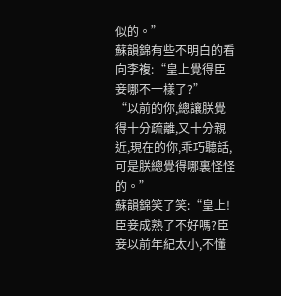似的。”
蘇韻錦有些不明白的看向李複:“皇上覺得臣妾哪不一樣了?”
“以前的你,總讓朕覺得十分疏離,又十分親近,現在的你,乖巧聽話,可是朕總覺得哪裏怪怪的。”
蘇韻錦笑了笑:“皇上!臣妾成熟了不好嗎?臣妾以前年紀太小,不懂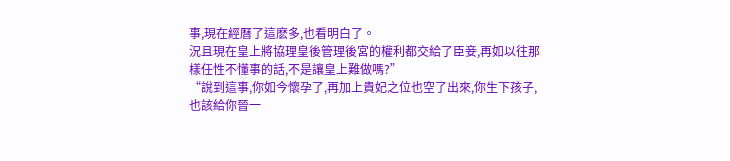事,現在經曆了這麽多,也看明白了。
況且現在皇上將協理皇後管理後宮的權利都交給了臣妾,再如以往那樣任性不懂事的話,不是讓皇上難做嗎?”
“說到這事,你如今懷孕了,再加上貴妃之位也空了出來,你生下孩子,也該給你晉一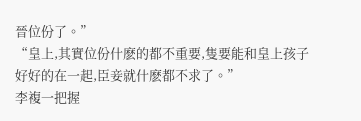晉位份了。”
“皇上,其實位份什麽的都不重要,隻要能和皇上孩子好好的在一起,臣妾就什麽都不求了。”
李複一把握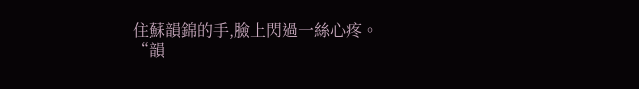住蘇韻錦的手,臉上閃過一絲心疼。
“韻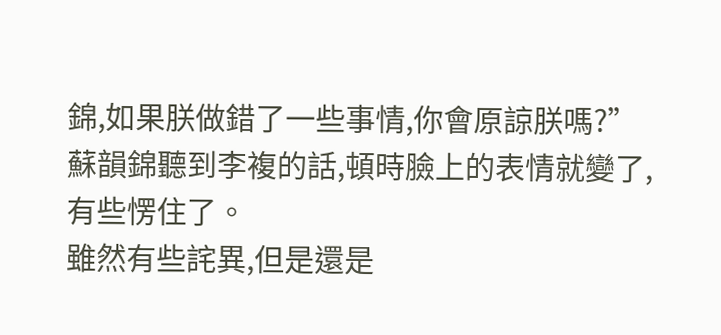錦,如果朕做錯了一些事情,你會原諒朕嗎?”
蘇韻錦聽到李複的話,頓時臉上的表情就變了,有些愣住了。
雖然有些詫異,但是還是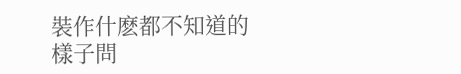裝作什麽都不知道的樣子問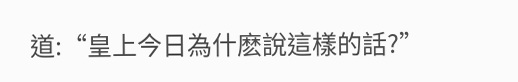道:“皇上今日為什麽說這樣的話?”